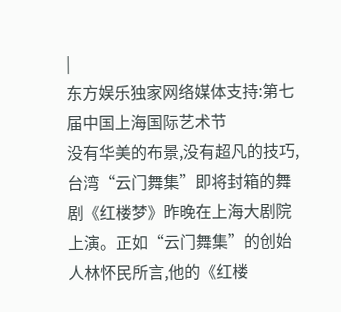|
东方娱乐独家网络媒体支持:第七届中国上海国际艺术节
没有华美的布景,没有超凡的技巧,台湾“云门舞集”即将封箱的舞剧《红楼梦》昨晚在上海大剧院上演。正如“云门舞集”的创始人林怀民所言,他的《红楼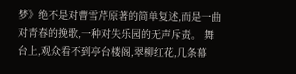梦》绝不是对曹雪芹原著的简单复述,而是一曲对青春的挽歌,一种对失乐园的无声斥责。 舞台上,观众看不到亭台楼阁,翠柳红花,几条幕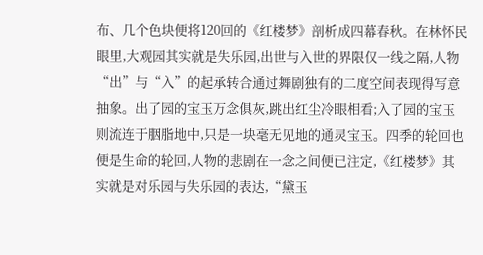布、几个色块便将120回的《红楼梦》剖析成四幕春秋。在林怀民眼里,大观园其实就是失乐园,出世与入世的界限仅一线之隔,人物“出”与“入”的起承转合通过舞剧独有的二度空间表现得写意抽象。出了园的宝玉万念俱灰,跳出红尘冷眼相看;入了园的宝玉则流连于胭脂地中,只是一块毫无见地的通灵宝玉。四季的轮回也便是生命的轮回,人物的悲剧在一念之间便已注定,《红楼梦》其实就是对乐园与失乐园的表达,“黛玉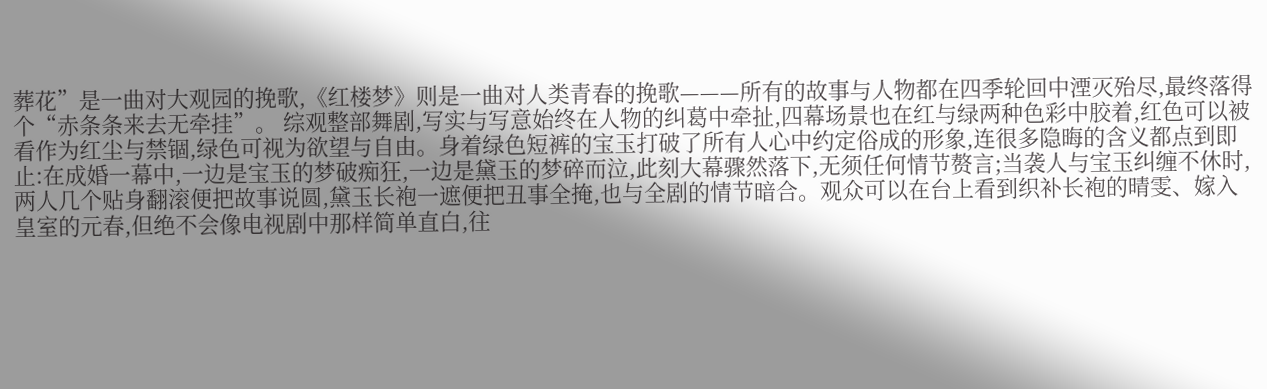葬花”是一曲对大观园的挽歌,《红楼梦》则是一曲对人类青春的挽歌———所有的故事与人物都在四季轮回中湮灭殆尽,最终落得个“赤条条来去无牵挂”。 综观整部舞剧,写实与写意始终在人物的纠葛中牵扯,四幕场景也在红与绿两种色彩中胶着,红色可以被看作为红尘与禁锢,绿色可视为欲望与自由。身着绿色短裤的宝玉打破了所有人心中约定俗成的形象,连很多隐晦的含义都点到即止:在成婚一幕中,一边是宝玉的梦破痴狂,一边是黛玉的梦碎而泣,此刻大幕骤然落下,无须任何情节赘言;当袭人与宝玉纠缠不休时,两人几个贴身翻滚便把故事说圆,黛玉长袍一遮便把丑事全掩,也与全剧的情节暗合。观众可以在台上看到织补长袍的晴雯、嫁入皇室的元春,但绝不会像电视剧中那样简单直白,往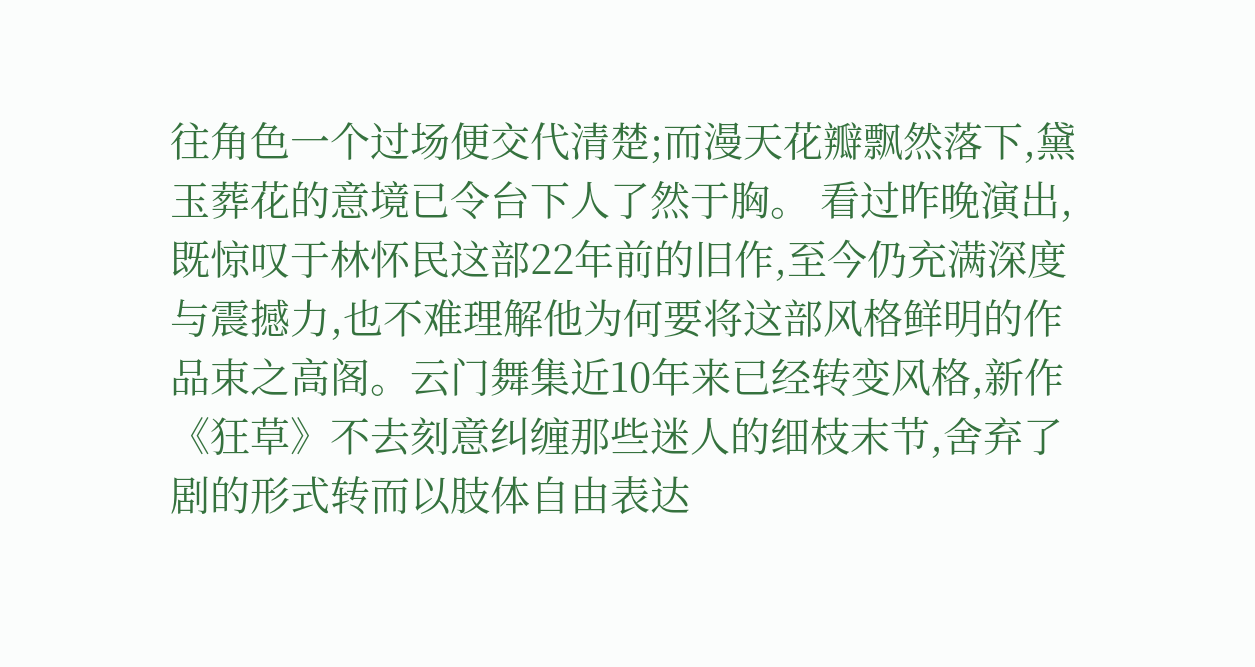往角色一个过场便交代清楚;而漫天花瓣飘然落下,黛玉葬花的意境已令台下人了然于胸。 看过昨晚演出,既惊叹于林怀民这部22年前的旧作,至今仍充满深度与震撼力,也不难理解他为何要将这部风格鲜明的作品束之高阁。云门舞集近10年来已经转变风格,新作《狂草》不去刻意纠缠那些迷人的细枝末节,舍弃了剧的形式转而以肢体自由表达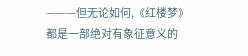———但无论如何,《红楼梦》都是一部绝对有象征意义的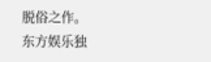脱俗之作。
东方娱乐独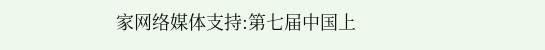家网络媒体支持:第七届中国上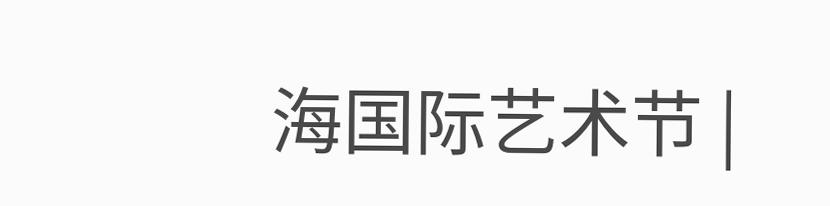海国际艺术节 |